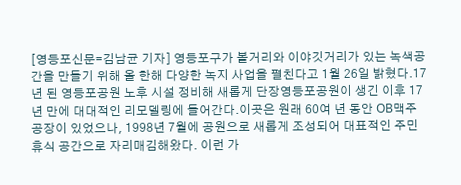[영등포신문=김남균 기자] 영등포구가 볼거리와 이야깃거리가 있는 녹색공간을 만들기 위해 올 한해 다양한 녹지 사업을 펼친다고 1월 26일 밝혔다.17년 된 영등포공원 노후 시설 정비해 새롭게 단장영등포공원이 생긴 이후 17년 만에 대대적인 리모델링에 들어간다.이곳은 원래 60여 년 동안 OB맥주 공장이 있었으나, 1998년 7월에 공원으로 새롭게 조성되어 대표적인 주민 휴식 공간으로 자리매김해왔다. 이런 가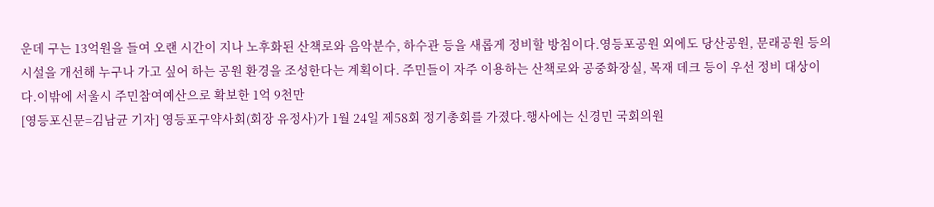운데 구는 13억원을 들여 오랜 시간이 지나 노후화된 산책로와 음악분수, 하수관 등을 새롭게 정비할 방침이다.영등포공원 외에도 당산공원, 문래공원 등의 시설을 개선해 누구나 가고 싶어 하는 공원 환경을 조성한다는 계획이다. 주민들이 자주 이용하는 산책로와 공중화장실, 목재 데크 등이 우선 정비 대상이다.이밖에 서울시 주민참여예산으로 확보한 1억 9천만
[영등포신문=김남균 기자] 영등포구약사회(회장 유정사)가 1월 24일 제58회 정기총회를 가졌다.행사에는 신경민 국회의원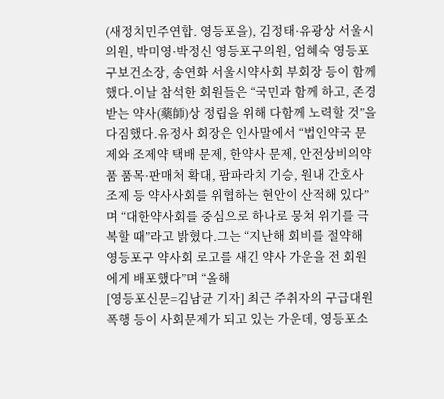(새정치민주연합. 영등포을), 김정태·유광상 서울시의원, 박미영·박정신 영등포구의원, 엄혜숙 영등포구보건소장, 송연화 서울시약사회 부회장 등이 함께 했다.이날 참석한 회원들은 “국민과 함께 하고, 존경받는 약사(藥師)상 정립을 위해 다함께 노력할 것”을 다짐했다.유정사 회장은 인사말에서 “법인약국 문제와 조제약 택배 문제, 한약사 문제, 안전상비의약품 품목·판매처 확대, 팜파라치 기승, 원내 간호사 조제 등 약사사회를 위협하는 현안이 산적해 있다”며 “대한약사회를 중심으로 하나로 뭉쳐 위기를 극복할 때”라고 밝혔다.그는 “지난해 회비를 절약해 영등포구 약사회 로고를 새긴 약사 가운을 전 회원에게 배포했다”며 “올해
[영등포신문=김남균 기자] 최근 주취자의 구급대원 폭행 등이 사회문제가 되고 있는 가운데, 영등포소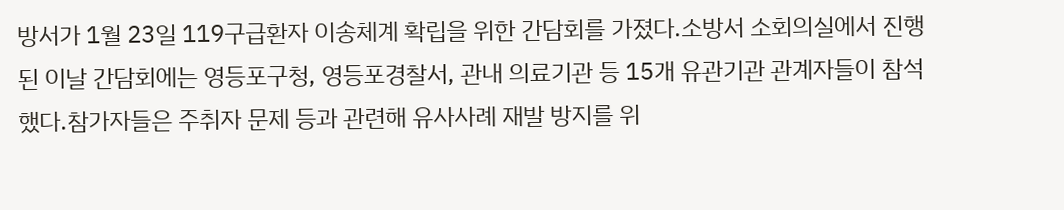방서가 1월 23일 119구급환자 이송체계 확립을 위한 간담회를 가졌다.소방서 소회의실에서 진행된 이날 간담회에는 영등포구청, 영등포경찰서, 관내 의료기관 등 15개 유관기관 관계자들이 참석했다.참가자들은 주취자 문제 등과 관련해 유사사례 재발 방지를 위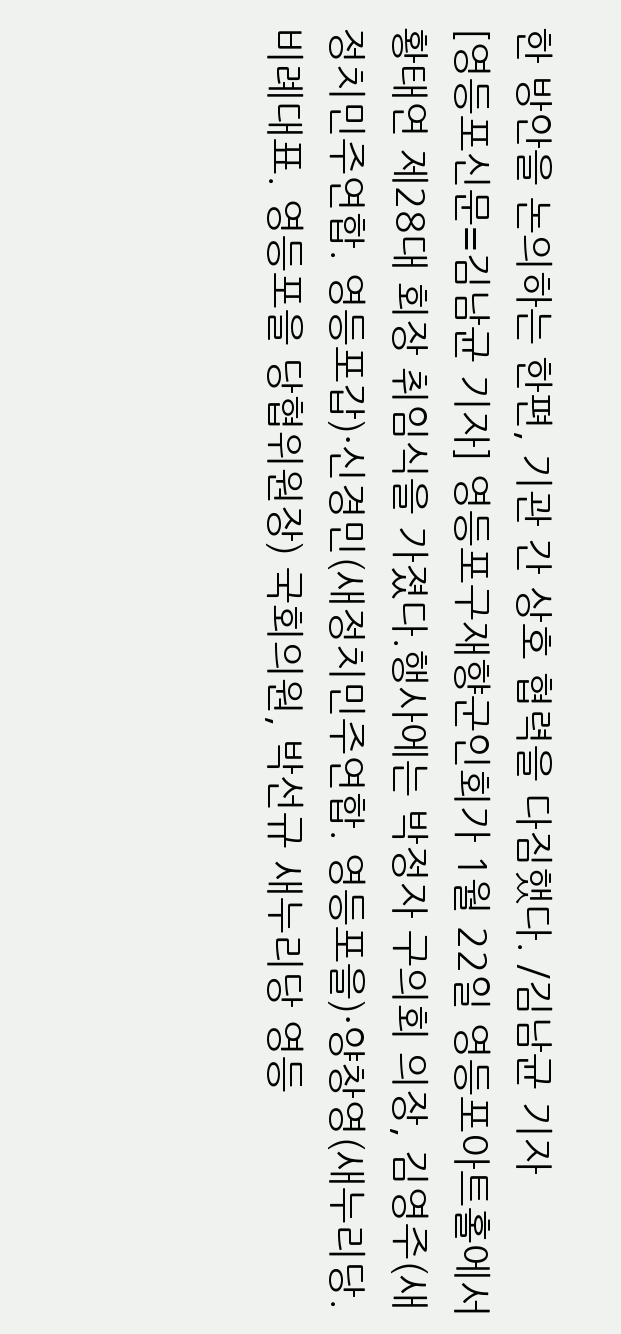한 방안을 논의하는 한편, 기관 간 상호 협력을 다짐했다. /김남균 기자
[영등포신문=김남균 기자] 영등포구재향군인회가 1월 22일 영등포아트홀에서 황태연 제28대 회장 취임식을 가졌다.행사에는 박정자 구의회 의장, 김영주(새정치민주연합. 영등포갑)·신경민(새정치민주연합. 영등포을)·양창영(새누리당. 비례대표. 영등포을 당협위원장) 국회의원, 박선규 새누리당 영등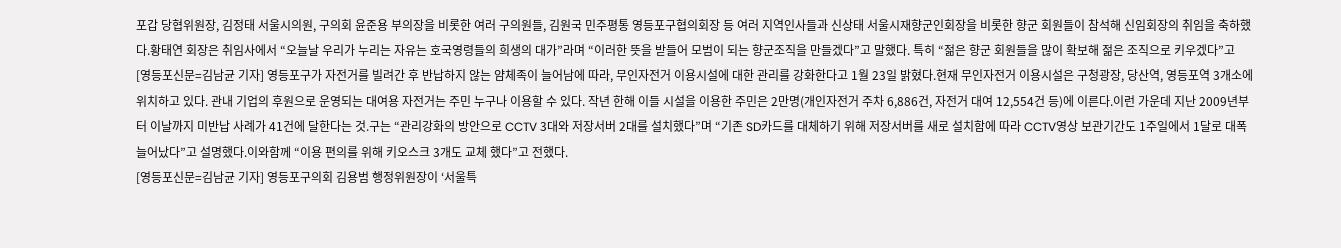포갑 당협위원장, 김정태 서울시의원, 구의회 윤준용 부의장을 비롯한 여러 구의원들, 김원국 민주평통 영등포구협의회장 등 여러 지역인사들과 신상태 서울시재향군인회장을 비롯한 향군 회원들이 참석해 신임회장의 취임을 축하했다.황태연 회장은 취임사에서 “오늘날 우리가 누리는 자유는 호국영령들의 희생의 대가”라며 “이러한 뜻을 받들어 모범이 되는 향군조직을 만들겠다”고 말했다. 특히 “젊은 향군 회원들을 많이 확보해 젊은 조직으로 키우겠다”고
[영등포신문=김남균 기자] 영등포구가 자전거를 빌려간 후 반납하지 않는 얌체족이 늘어남에 따라, 무인자전거 이용시설에 대한 관리를 강화한다고 1월 23일 밝혔다.현재 무인자전거 이용시설은 구청광장, 당산역, 영등포역 3개소에 위치하고 있다. 관내 기업의 후원으로 운영되는 대여용 자전거는 주민 누구나 이용할 수 있다. 작년 한해 이들 시설을 이용한 주민은 2만명(개인자전거 주차 6,886건, 자전거 대여 12,554건 등)에 이른다.이런 가운데 지난 2009년부터 이날까지 미반납 사례가 41건에 달한다는 것.구는 “관리강화의 방안으로 CCTV 3대와 저장서버 2대를 설치했다”며 “기존 SD카드를 대체하기 위해 저장서버를 새로 설치함에 따라 CCTV영상 보관기간도 1주일에서 1달로 대폭 늘어났다”고 설명했다.이와함께 “이용 편의를 위해 키오스크 3개도 교체 했다”고 전했다.
[영등포신문=김남균 기자] 영등포구의회 김용범 행정위원장이 ‘서울특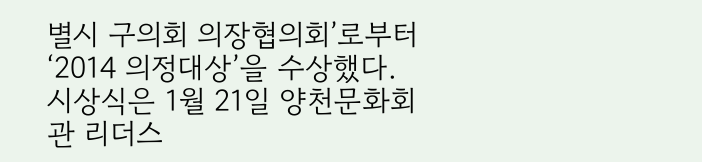별시 구의회 의장협의회’로부터 ‘2014 의정대상’을 수상했다.시상식은 1월 21일 양천문화회관 리더스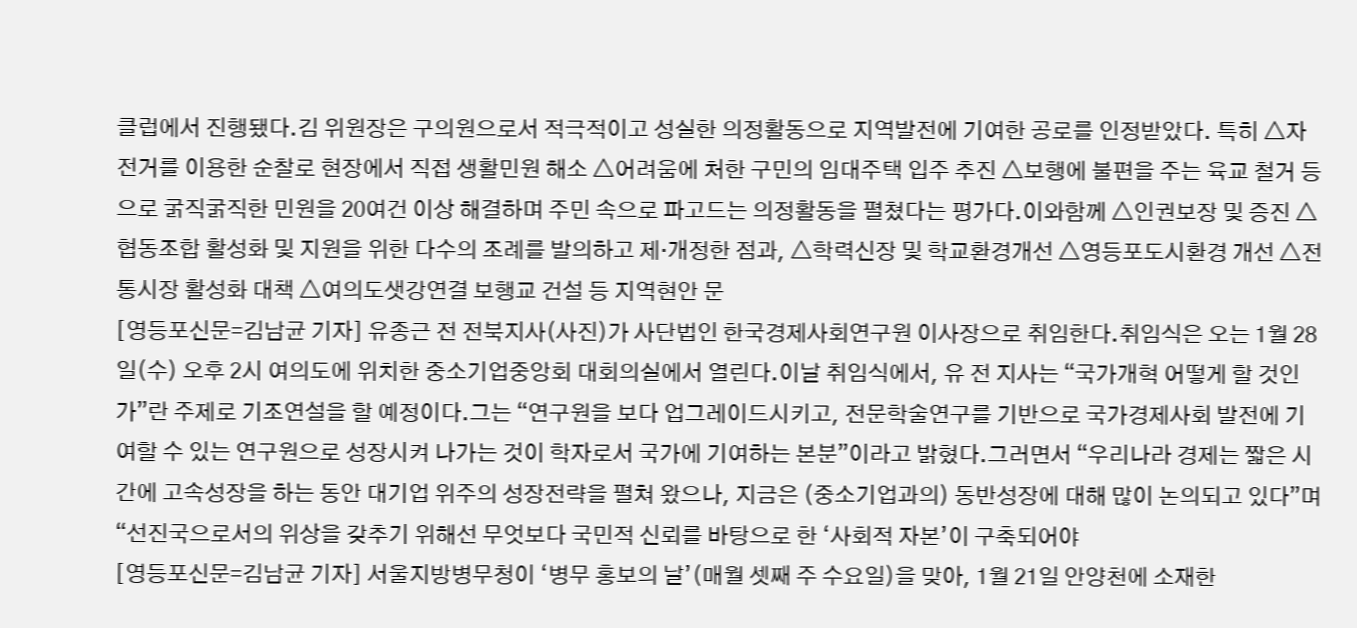클럽에서 진행됐다.김 위원장은 구의원으로서 적극적이고 성실한 의정활동으로 지역발전에 기여한 공로를 인정받았다. 특히 △자전거를 이용한 순찰로 현장에서 직접 생활민원 해소 △어려움에 처한 구민의 임대주택 입주 추진 △보행에 불편을 주는 육교 철거 등으로 굵직굵직한 민원을 20여건 이상 해결하며 주민 속으로 파고드는 의정활동을 펼쳤다는 평가다.이와함께 △인권보장 및 증진 △협동조합 활성화 및 지원을 위한 다수의 조례를 발의하고 제·개정한 점과, △학력신장 및 학교환경개선 △영등포도시환경 개선 △전통시장 활성화 대책 △여의도샛강연결 보행교 건설 등 지역현안 문
[영등포신문=김남균 기자] 유종근 전 전북지사(사진)가 사단법인 한국경제사회연구원 이사장으로 취임한다.취임식은 오는 1월 28일(수) 오후 2시 여의도에 위치한 중소기업중앙회 대회의실에서 열린다.이날 취임식에서, 유 전 지사는 “국가개혁 어떻게 할 것인가”란 주제로 기조연설을 할 예정이다.그는 “연구원을 보다 업그레이드시키고, 전문학술연구를 기반으로 국가경제사회 발전에 기여할 수 있는 연구원으로 성장시켜 나가는 것이 학자로서 국가에 기여하는 본분”이라고 밝혔다.그러면서 “우리나라 경제는 짧은 시간에 고속성장을 하는 동안 대기업 위주의 성장전략을 펼쳐 왔으나, 지금은 (중소기업과의) 동반성장에 대해 많이 논의되고 있다”며 “선진국으로서의 위상을 갖추기 위해선 무엇보다 국민적 신뢰를 바탕으로 한 ‘사회적 자본’이 구축되어야
[영등포신문=김남균 기자] 서울지방병무청이 ‘병무 홍보의 날’(매월 셋째 주 수요일)을 맞아, 1월 21일 안양천에 소재한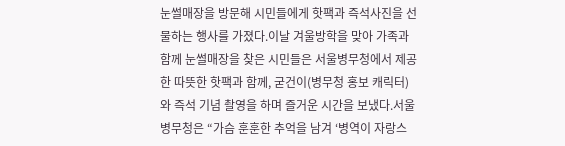눈썰매장을 방문해 시민들에게 핫팩과 즉석사진을 선물하는 행사를 가졌다.이날 겨울방학을 맞아 가족과 함께 눈썰매장을 찾은 시민들은 서울병무청에서 제공한 따뜻한 핫팩과 함께, 굳건이(병무청 홍보 캐릭터)와 즉석 기념 촬영을 하며 즐거운 시간을 보냈다.서울병무청은 “가슴 훈훈한 추억을 남겨 ‘병역이 자랑스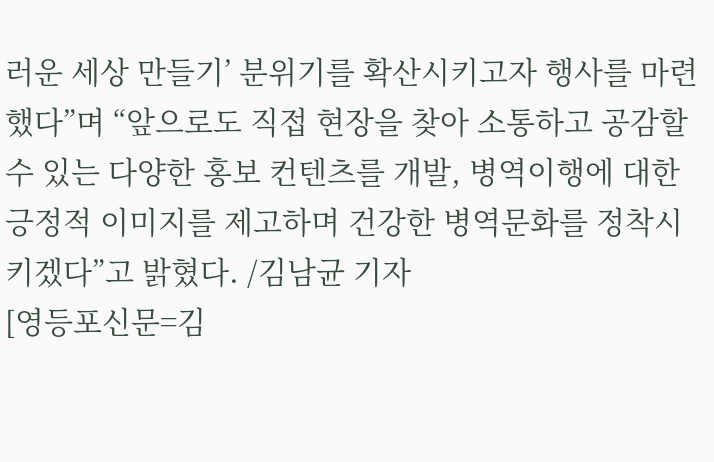러운 세상 만들기’ 분위기를 확산시키고자 행사를 마련했다”며 “앞으로도 직접 현장을 찾아 소통하고 공감할 수 있는 다양한 홍보 컨텐츠를 개발, 병역이행에 대한 긍정적 이미지를 제고하며 건강한 병역문화를 정착시키겠다”고 밝혔다. /김남균 기자
[영등포신문=김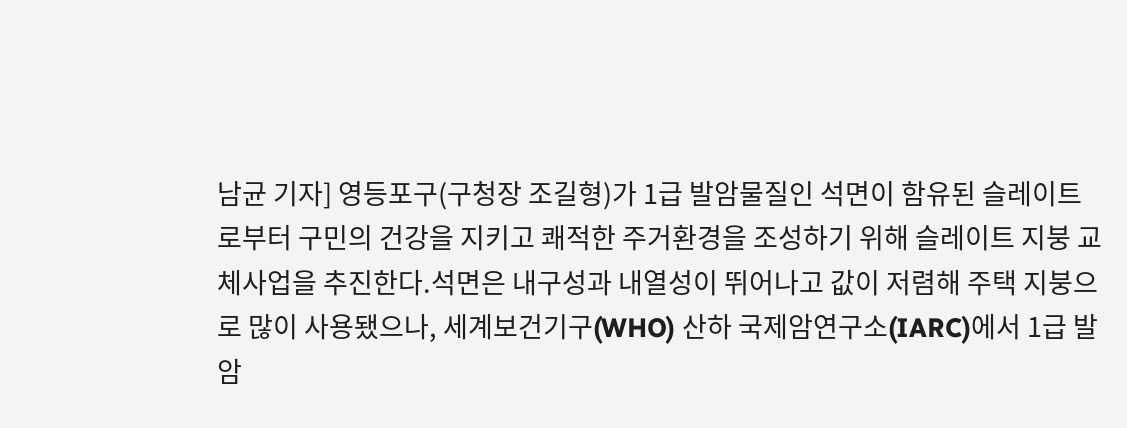남균 기자] 영등포구(구청장 조길형)가 1급 발암물질인 석면이 함유된 슬레이트로부터 구민의 건강을 지키고 쾌적한 주거환경을 조성하기 위해 슬레이트 지붕 교체사업을 추진한다.석면은 내구성과 내열성이 뛰어나고 값이 저렴해 주택 지붕으로 많이 사용됐으나, 세계보건기구(WHO) 산하 국제암연구소(IARC)에서 1급 발암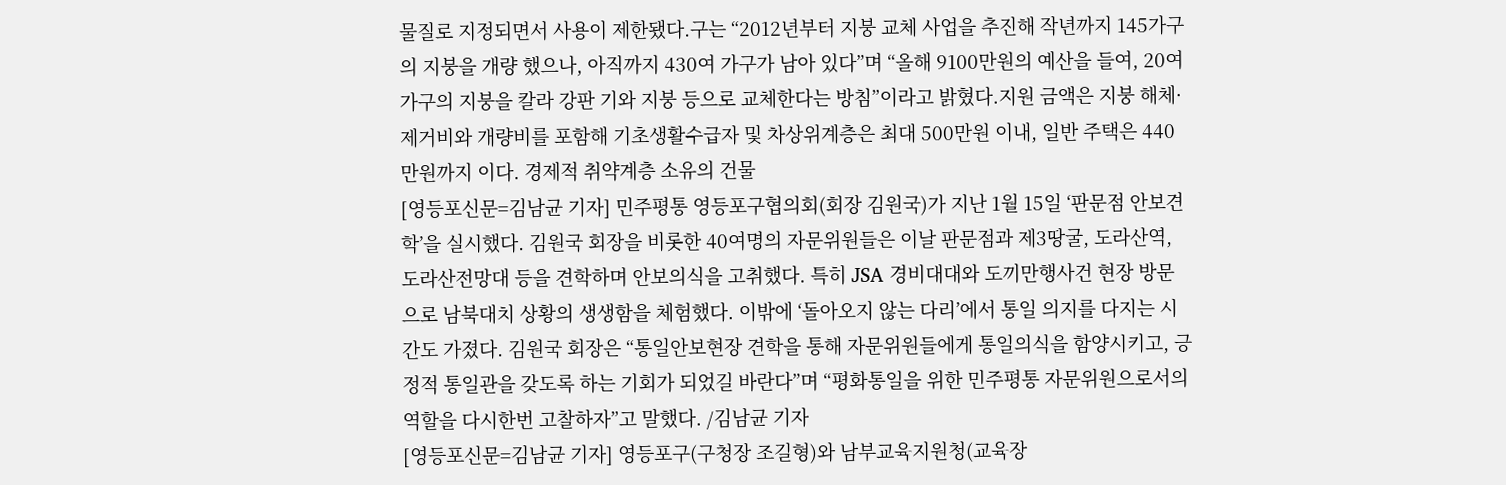물질로 지정되면서 사용이 제한됐다.구는 “2012년부터 지붕 교체 사업을 추진해 작년까지 145가구의 지붕을 개량 했으나, 아직까지 430여 가구가 남아 있다”며 “올해 9100만원의 예산을 들여, 20여 가구의 지붕을 칼라 강판 기와 지붕 등으로 교체한다는 방침”이라고 밝혔다.지원 금액은 지붕 해체·제거비와 개량비를 포함해 기초생활수급자 및 차상위계층은 최대 500만원 이내, 일반 주택은 440만원까지 이다. 경제적 취약계층 소유의 건물
[영등포신문=김남균 기자] 민주평통 영등포구협의회(회장 김원국)가 지난 1월 15일 ‘판문점 안보견학’을 실시했다. 김원국 회장을 비롯한 40여명의 자문위원들은 이날 판문점과 제3땅굴, 도라산역, 도라산전망대 등을 견학하며 안보의식을 고취했다. 특히 JSA 경비대대와 도끼만행사건 현장 방문으로 남북대치 상황의 생생함을 체험했다. 이밖에 ‘돌아오지 않는 다리’에서 통일 의지를 다지는 시간도 가졌다. 김원국 회장은 “통일안보현장 견학을 통해 자문위원들에게 통일의식을 함양시키고, 긍정적 통일관을 갖도록 하는 기회가 되었길 바란다”며 “평화통일을 위한 민주평통 자문위원으로서의 역할을 다시한번 고찰하자”고 말했다. /김남균 기자
[영등포신문=김남균 기자] 영등포구(구청장 조길형)와 남부교육지원청(교육장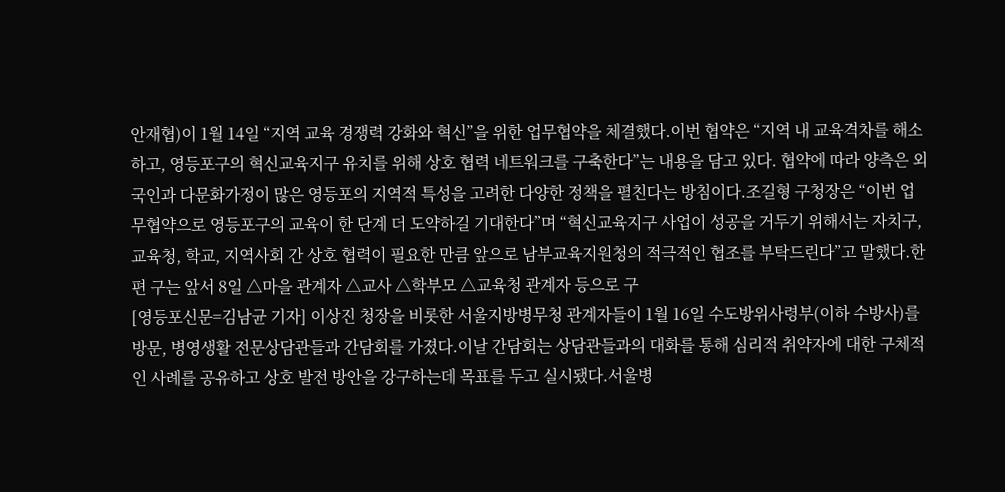안재협)이 1월 14일 “지역 교육 경쟁력 강화와 혁신”을 위한 업무협약을 체결했다.이번 협약은 “지역 내 교육격차를 해소하고, 영등포구의 혁신교육지구 유치를 위해 상호 협력 네트워크를 구축한다”는 내용을 담고 있다. 협약에 따라 양측은 외국인과 다문화가정이 많은 영등포의 지역적 특성을 고려한 다양한 정책을 펼친다는 방침이다.조길형 구청장은 “이번 업무협약으로 영등포구의 교육이 한 단계 더 도약하길 기대한다”며 “혁신교육지구 사업이 성공을 거두기 위해서는 자치구, 교육청, 학교, 지역사회 간 상호 협력이 필요한 만큼 앞으로 남부교육지원청의 적극적인 협조를 부탁드린다”고 말했다.한편 구는 앞서 8일 △마을 관계자 △교사 △학부모 △교육청 관계자 등으로 구
[영등포신문=김남균 기자] 이상진 청장을 비롯한 서울지방병무청 관계자들이 1월 16일 수도방위사령부(이하 수방사)를 방문, 병영생활 전문상담관들과 간담회를 가졌다.이날 간담회는 상담관들과의 대화를 통해 심리적 취약자에 대한 구체적인 사례를 공유하고 상호 발전 방안을 강구하는데 목표를 두고 실시됐다.서울병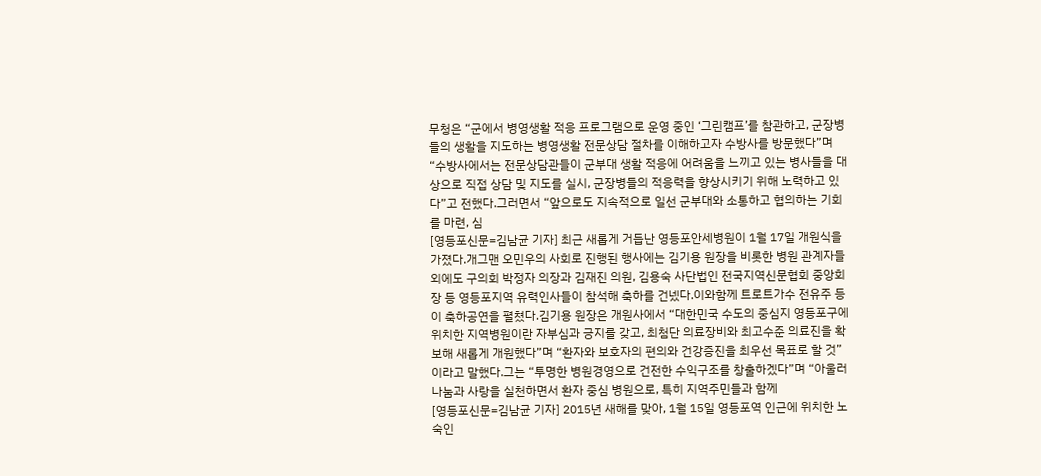무청은 “군에서 병영생활 적응 프로그램으로 운영 중인 ‘그린캠프’를 참관하고, 군장병들의 생활을 지도하는 병영생활 전문상담 절차를 이해하고자 수방사를 방문했다”며 “수방사에서는 전문상담관들이 군부대 생활 적응에 어려움을 느끼고 있는 병사들을 대상으로 직접 상담 및 지도를 실시, 군장병들의 적응력을 향상시키기 위해 노력하고 있다”고 전했다.그러면서 “앞으로도 지속적으로 일선 군부대와 소통하고 협의하는 기회를 마련, 심
[영등포신문=김남균 기자] 최근 새롭게 거듭난 영등포안세병원이 1월 17일 개원식을 가졌다.개그맨 오민우의 사회로 진행된 행사에는 김기용 원장을 비롯한 병원 관계자들 외에도 구의회 박정자 의장과 김재진 의원, 김용숙 사단법인 전국지역신문협회 중앙회장 등 영등포지역 유력인사들이 참석해 축하를 건넸다.이와함께 트로트가수 전유주 등이 축하공연을 펼쳤다.김기용 원장은 개원사에서 “대한민국 수도의 중심지 영등포구에 위치한 지역병원이란 자부심과 긍지를 갖고, 최첨단 의료장비와 최고수준 의료진을 확보해 새롭게 개원했다”며 “환자와 보호자의 편의와 건강증진을 최우선 목표로 할 것”이라고 말했다.그는 “투명한 병원경영으로 건전한 수익구조를 창출하겠다”며 “아울러 나눔과 사랑을 실천하면서 환자 중심 병원으로, 특히 지역주민들과 함께
[영등포신문=김남균 기자] 2015년 새해를 맞아, 1월 15일 영등포역 인근에 위치한 노숙인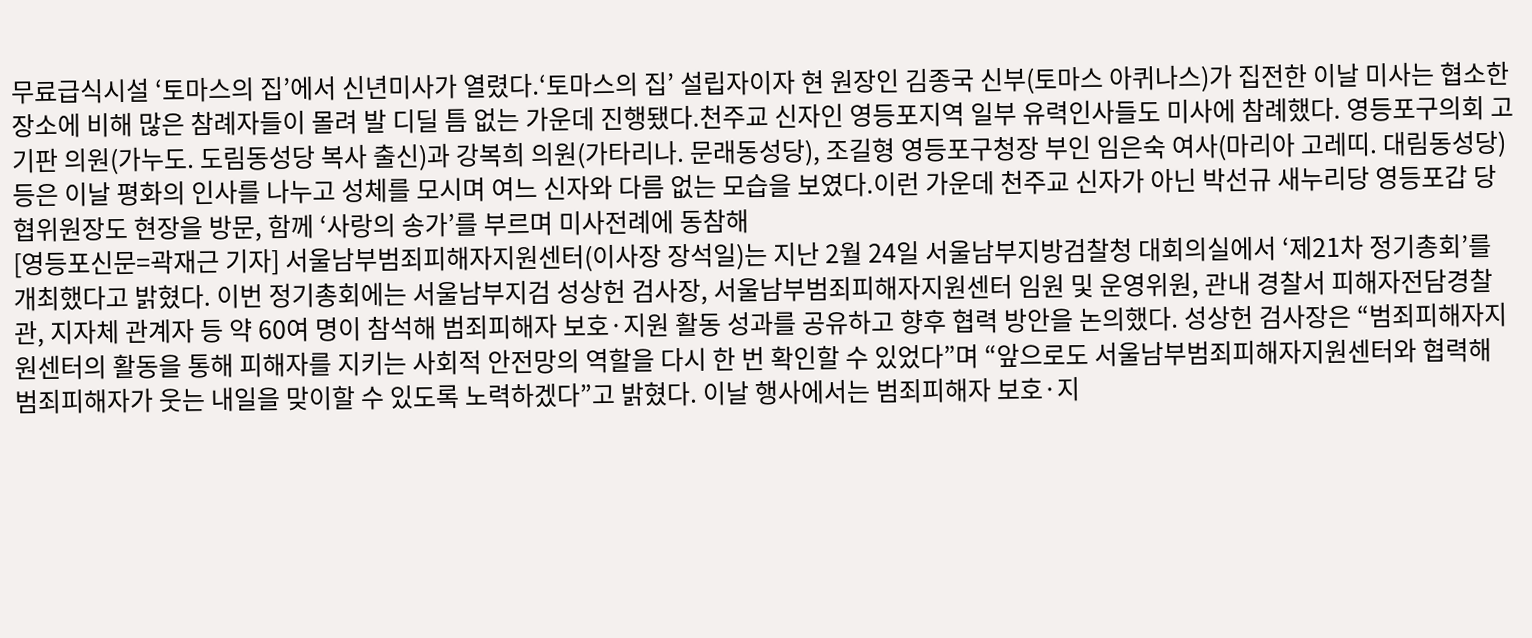무료급식시설 ‘토마스의 집’에서 신년미사가 열렸다.‘토마스의 집’ 설립자이자 현 원장인 김종국 신부(토마스 아퀴나스)가 집전한 이날 미사는 협소한 장소에 비해 많은 참례자들이 몰려 발 디딜 틈 없는 가운데 진행됐다.천주교 신자인 영등포지역 일부 유력인사들도 미사에 참례했다. 영등포구의회 고기판 의원(가누도. 도림동성당 복사 출신)과 강복희 의원(가타리나. 문래동성당), 조길형 영등포구청장 부인 임은숙 여사(마리아 고레띠. 대림동성당) 등은 이날 평화의 인사를 나누고 성체를 모시며 여느 신자와 다름 없는 모습을 보였다.이런 가운데 천주교 신자가 아닌 박선규 새누리당 영등포갑 당협위원장도 현장을 방문, 함께 ‘사랑의 송가’를 부르며 미사전례에 동참해
[영등포신문=곽재근 기자] 서울남부범죄피해자지원센터(이사장 장석일)는 지난 2월 24일 서울남부지방검찰청 대회의실에서 ‘제21차 정기총회’를 개최했다고 밝혔다. 이번 정기총회에는 서울남부지검 성상헌 검사장, 서울남부범죄피해자지원센터 임원 및 운영위원, 관내 경찰서 피해자전담경찰관, 지자체 관계자 등 약 60여 명이 참석해 범죄피해자 보호·지원 활동 성과를 공유하고 향후 협력 방안을 논의했다. 성상헌 검사장은 “범죄피해자지원센터의 활동을 통해 피해자를 지키는 사회적 안전망의 역할을 다시 한 번 확인할 수 있었다”며 “앞으로도 서울남부범죄피해자지원센터와 협력해 범죄피해자가 웃는 내일을 맞이할 수 있도록 노력하겠다”고 밝혔다. 이날 행사에서는 범죄피해자 보호·지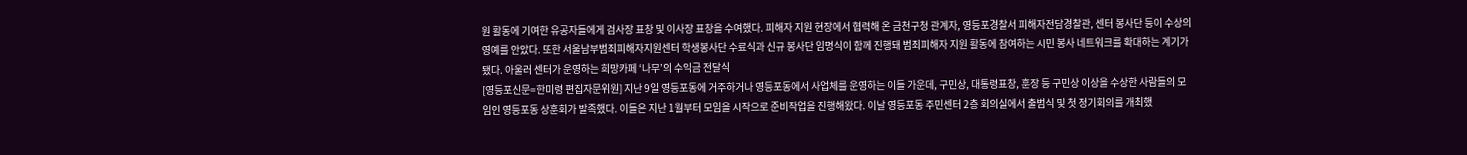원 활동에 기여한 유공자들에게 검사장 표창 및 이사장 표창을 수여했다. 피해자 지원 현장에서 협력해 온 금천구청 관계자, 영등포경찰서 피해자전담경찰관, 센터 봉사단 등이 수상의 영예를 안았다. 또한 서울남부범죄피해자지원센터 학생봉사단 수료식과 신규 봉사단 임명식이 함께 진행돼 범죄피해자 지원 활동에 참여하는 시민 봉사 네트워크를 확대하는 계기가 됐다. 아울러 센터가 운영하는 희망카페 ‘나무’의 수익금 전달식
[영등포신문=한미령 편집자문위원] 지난 9일 영등포동에 거주하거나 영등포동에서 사업체를 운영하는 이들 가운데, 구민상, 대통령표창, 훈장 등 구민상 이상을 수상한 사람들의 모임인 영등포동 상훈회가 발족했다. 이들은 지난 1월부터 모임을 시작으로 준비작업을 진행해왔다. 이날 영등포동 주민센터 2층 회의실에서 출범식 및 첫 정기회의를 개최했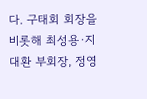다. 구태회 회장을 비롯해 최성용·지대환 부회장, 정영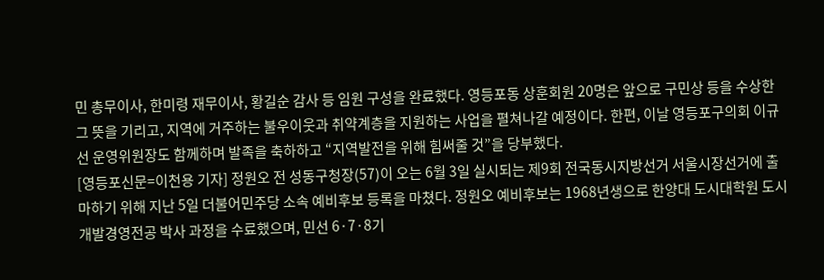민 총무이사, 한미령 재무이사, 황길순 감사 등 임원 구성을 완료했다. 영등포동 상훈회원 20명은 앞으로 구민상 등을 수상한 그 뜻을 기리고, 지역에 거주하는 불우이웃과 취약계층을 지원하는 사업을 펼쳐나갈 예정이다. 한편, 이날 영등포구의회 이규선 운영위원장도 함께하며 발족을 축하하고 “지역발전을 위해 힘써줄 것”을 당부했다.
[영등포신문=이천용 기자] 정원오 전 성동구청장(57)이 오는 6월 3일 실시되는 제9회 전국동시지방선거 서울시장선거에 출마하기 위해 지난 5일 더불어민주당 소속 예비후보 등록을 마쳤다. 정원오 예비후보는 1968년생으로 한양대 도시대학원 도시개발경영전공 박사 과정을 수료했으며, 민선 6·7·8기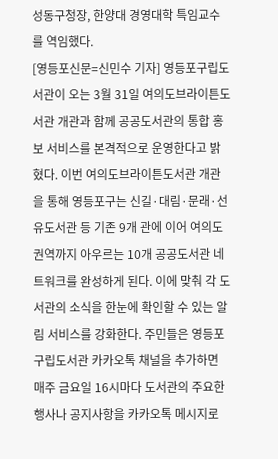성동구청장, 한양대 경영대학 특임교수를 역임했다.
[영등포신문=신민수 기자] 영등포구립도서관이 오는 3월 31일 여의도브라이튼도서관 개관과 함께 공공도서관의 통합 홍보 서비스를 본격적으로 운영한다고 밝혔다. 이번 여의도브라이튼도서관 개관을 통해 영등포구는 신길·대림·문래·선유도서관 등 기존 9개 관에 이어 여의도 권역까지 아우르는 10개 공공도서관 네트워크를 완성하게 된다. 이에 맞춰 각 도서관의 소식을 한눈에 확인할 수 있는 알림 서비스를 강화한다. 주민들은 영등포구립도서관 카카오톡 채널을 추가하면 매주 금요일 16시마다 도서관의 주요한 행사나 공지사항을 카카오톡 메시지로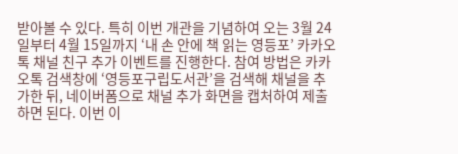받아볼 수 있다. 특히 이번 개관을 기념하여 오는 3월 24일부터 4월 15일까지 ‘내 손 안에 책 읽는 영등포’ 카카오톡 채널 친구 추가 이벤트를 진행한다. 참여 방법은 카카오톡 검색창에 ‘영등포구립도서관’을 검색해 채널을 추가한 뒤, 네이버폼으로 채널 추가 화면을 캡처하여 제출하면 된다. 이번 이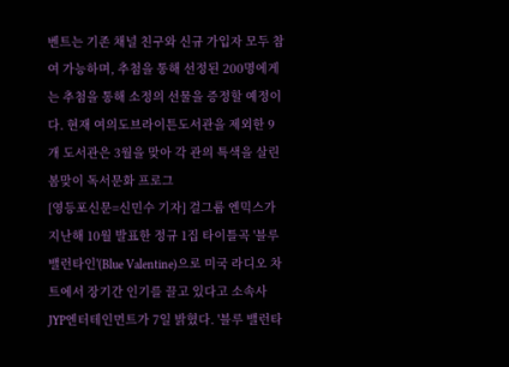벤트는 기존 채널 친구와 신규 가입자 모두 참여 가능하며, 추첨을 통해 선정된 200명에게는 추첨을 통해 소정의 선물을 증정할 예정이다. 현재 여의도브라이튼도서관을 제외한 9개 도서관은 3월을 맞아 각 관의 특색을 살린 봄맞이 독서문화 프로그
[영등포신문=신민수 기자] 걸그룹 엔믹스가 지난해 10월 발표한 정규 1집 타이틀곡 '블루 밸런타인'(Blue Valentine)으로 미국 라디오 차트에서 장기간 인기를 끌고 있다고 소속사 JYP엔터테인먼트가 7일 밝혔다. '블루 밸런타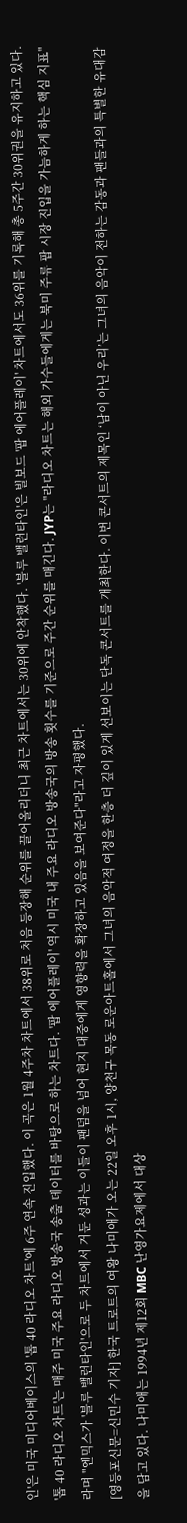인'은 미국 미디어베이스의 '톱 40 라디오 차트'에 6주 연속 진입했다. 이 곡은 1월 4주차 차트에서 38위로 처음 등장해 순위를 끌어올리더니 최근 차트에서는 30위에 안착했다. '블루 밸런타인'은 빌보드 '팝 에어플레이' 차트에서도 36위를 기록해 총 5주간 30위권을 유지하고 있다. '톱 40 라디오 차트'는 매주 미국 주요 라디오 방송국 송출 데이터를 바탕으로 하는 차트다. '팝 에어플레이' 역시 미국 내 주요 라디오 방송국의 방송 횟수를 기준으로 주간 순위를 매긴다. JYP는 "라디오 차트는 해외 가수들에게는 북미 주류 팝 시장 진입을 가늠하게 하는 핵심 지표"라며 "엔믹스가 '블루 밸런타인'으로 두 차트에서 거둔 성과는 이들이 팬덤을 넘어 현지 대중에게 영향력을 확장하고 있음을 보여준다"라고 자평했다.
[영등포신문=신민수 기자] 한국 트로트의 여왕 나미애가 오는 22일 오후 1시, 양천구 목동 로운아트홀에서 그녀의 음악적 여정을 한층 더 깊이 있게 선보이는 단독 콘서트를 개최한다. 이번 콘서트의 제목인 ‘남이 아닌 우리’는 그녀의 음악이 전하는 감동과 팬들과의 특별한 유대감을 담고 있다. 나미애는 1994년 제12회 MBC 난영가요제에서 대상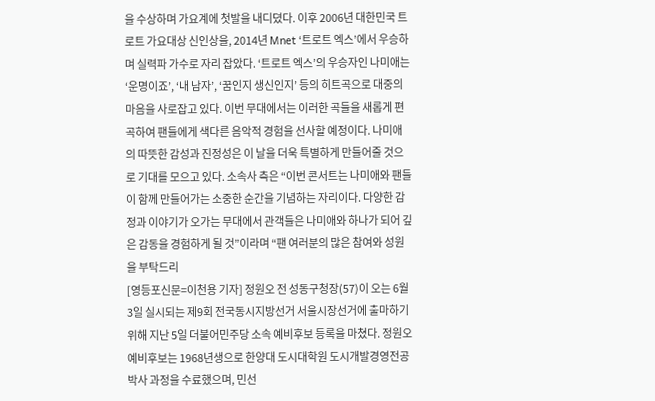을 수상하며 가요계에 첫발을 내디뎠다. 이후 2006년 대한민국 트로트 가요대상 신인상을, 2014년 Mnet ‘트로트 엑스’에서 우승하며 실력파 가수로 자리 잡았다. ‘트로트 엑스’의 우승자인 나미애는 ‘운명이죠’, ‘내 남자’, ‘꿈인지 생신인지’ 등의 히트곡으로 대중의 마음을 사로잡고 있다. 이번 무대에서는 이러한 곡들을 새롭게 편곡하여 팬들에게 색다른 음악적 경험을 선사할 예정이다. 나미애의 따뜻한 감성과 진정성은 이 날을 더욱 특별하게 만들어줄 것으로 기대를 모으고 있다. 소속사 측은 “이번 콘서트는 나미애와 팬들이 함께 만들어가는 소중한 순간을 기념하는 자리이다. 다양한 감정과 이야기가 오가는 무대에서 관객들은 나미애와 하나가 되어 깊은 감동을 경험하게 될 것”이라며 “팬 여러분의 많은 참여와 성원을 부탁드리
[영등포신문=이천용 기자] 정원오 전 성동구청장(57)이 오는 6월 3일 실시되는 제9회 전국동시지방선거 서울시장선거에 출마하기 위해 지난 5일 더불어민주당 소속 예비후보 등록을 마쳤다. 정원오 예비후보는 1968년생으로 한양대 도시대학원 도시개발경영전공 박사 과정을 수료했으며, 민선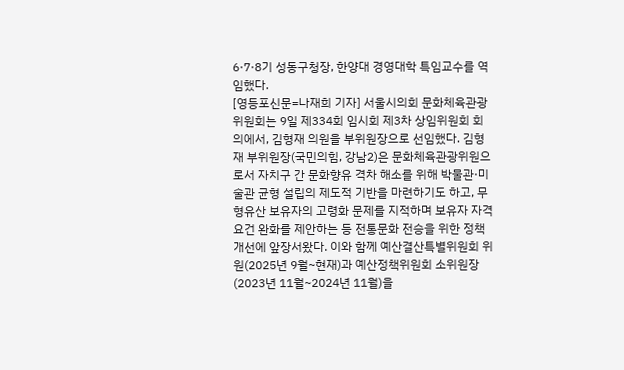6·7·8기 성동구청장, 한양대 경영대학 특임교수를 역임했다.
[영등포신문=나재희 기자] 서울시의회 문화체육관광위원회는 9일 제334회 임시회 제3차 상임위원회 회의에서, 김형재 의원을 부위원장으로 선임했다. 김형재 부위원장(국민의힘, 강남2)은 문화체육관광위원으로서 자치구 간 문화향유 격차 해소를 위해 박물관·미술관 균형 설립의 제도적 기반을 마련하기도 하고, 무형유산 보유자의 고령화 문제를 지적하며 보유자 자격 요건 완화를 제안하는 등 전통문화 전승을 위한 정책 개선에 앞장서왔다. 이와 함께 예산결산특별위원회 위원(2025년 9월~현재)과 예산정책위원회 소위원장(2023년 11월~2024년 11월)을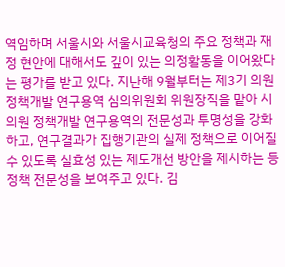역임하며 서울시와 서울시교육청의 주요 정책과 재정 현안에 대해서도 깊이 있는 의정활동을 이어왔다는 평가를 받고 있다. 지난해 9월부터는 제3기 의원 정책개발 연구용역 심의위원회 위원장직을 맡아 시의원 정책개발 연구용역의 전문성과 투명성을 강화하고, 연구결과가 집행기관의 실제 정책으로 이어질 수 있도록 실효성 있는 제도개선 방안을 제시하는 등 정책 전문성을 보여주고 있다. 김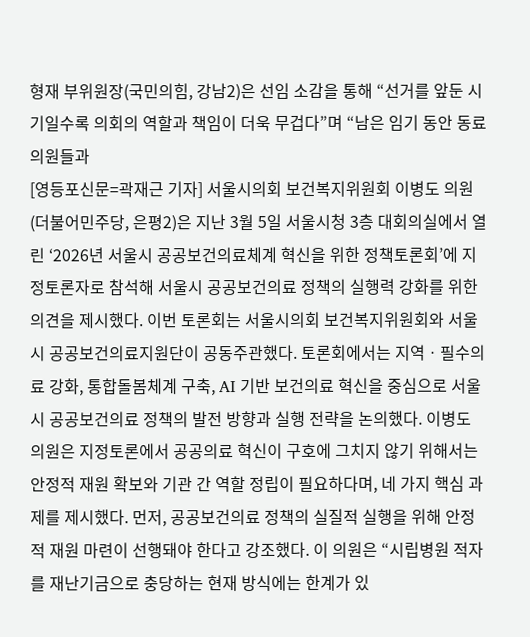형재 부위원장(국민의힘, 강남2)은 선임 소감을 통해 “선거를 앞둔 시기일수록 의회의 역할과 책임이 더욱 무겁다”며 “남은 임기 동안 동료 의원들과
[영등포신문=곽재근 기자] 서울시의회 보건복지위원회 이병도 의원(더불어민주당, 은평2)은 지난 3월 5일 서울시청 3층 대회의실에서 열린 ‘2026년 서울시 공공보건의료체계 혁신을 위한 정책토론회’에 지정토론자로 참석해 서울시 공공보건의료 정책의 실행력 강화를 위한 의견을 제시했다. 이번 토론회는 서울시의회 보건복지위원회와 서울시 공공보건의료지원단이 공동주관했다. 토론회에서는 지역ㆍ필수의료 강화, 통합돌봄체계 구축, AI 기반 보건의료 혁신을 중심으로 서울시 공공보건의료 정책의 발전 방향과 실행 전략을 논의했다. 이병도 의원은 지정토론에서 공공의료 혁신이 구호에 그치지 않기 위해서는 안정적 재원 확보와 기관 간 역할 정립이 필요하다며, 네 가지 핵심 과제를 제시했다. 먼저, 공공보건의료 정책의 실질적 실행을 위해 안정적 재원 마련이 선행돼야 한다고 강조했다. 이 의원은 “시립병원 적자를 재난기금으로 충당하는 현재 방식에는 한계가 있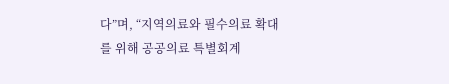다”며, “지역의료와 필수의료 확대를 위해 공공의료 특별회계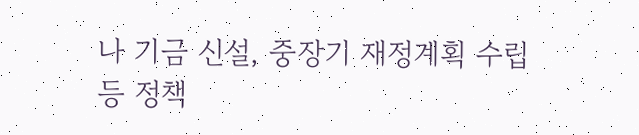나 기금 신설, 중장기 재정계획 수립 등 정책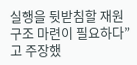실행을 뒷받침할 재원 구조 마련이 필요하다”고 주장했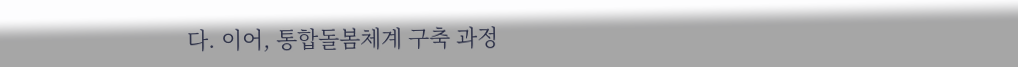다. 이어, 통합돌봄체계 구축 과정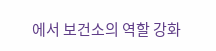에서 보건소의 역할 강화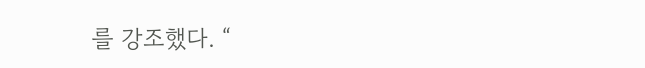를 강조했다. “